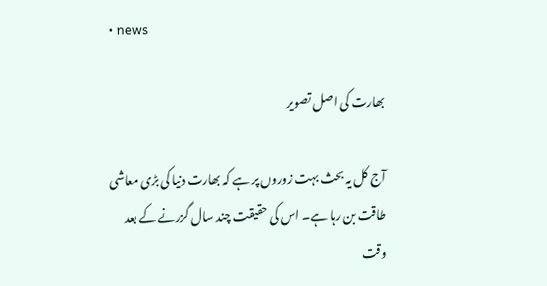• news

بھارت کی اصل تصویر

آج کل یہ بحث بہت زوروں پر ہے کہ بھارت دنیا کی بڑی معاشی طاقت بن رہا ہے۔ اس کی حقیقت چند سال گزرنے کے بعد وقت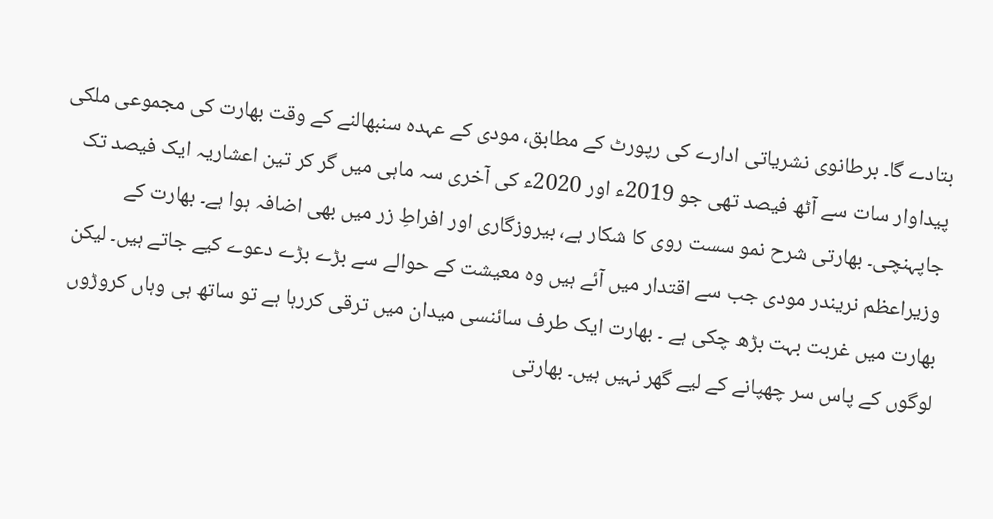بتادے گا۔ برطانوی نشریاتی ادارے کی رپورٹ کے مطابق، مودی کے عہدہ سنبھالنے کے وقت بھارت کی مجموعی ملکی پیداوار سات سے آٹھ فیصد تھی جو 2019ء اور 2020ء کی آخری سہ ماہی میں گر کر تین اعشاریہ ایک فیصد تک جاپہنچی۔ بھارتی شرح نمو سست روی کا شکار ہے، بیروزگاری اور افراطِ زر میں بھی اضافہ ہوا ہے۔ بھارت کے وزیراعظم نریندر مودی جب سے اقتدار میں آئے ہیں وہ معیشت کے حوالے سے بڑے بڑے دعوے کیے جاتے ہیں۔ لیکن بھارت میں غربت بہت بڑھ چکی ہے ۔ بھارت ایک طرف سائنسی میدان میں ترقی کررہا ہے تو ساتھ ہی وہاں کروڑوں لوگوں کے پاس سر چھپانے کے لیے گھر نہیں ہیں۔ بھارتی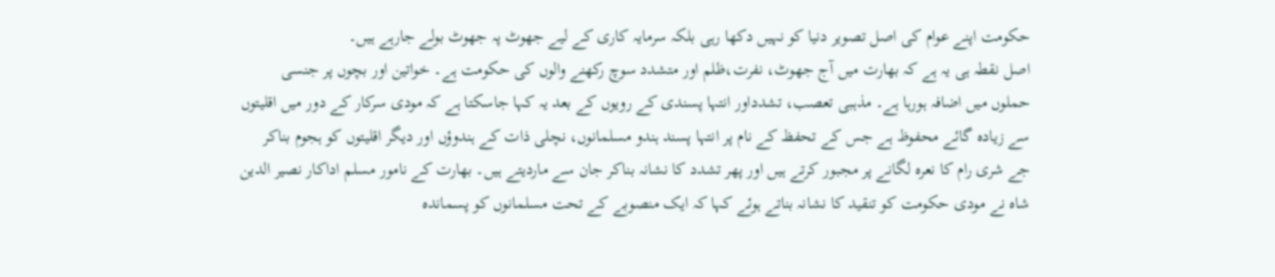حکومت اپنے عوام کی اصل تصویر دنیا کو نہیں دکھا رہی بلکہ سرمایہ کاری کے لیے جھوٹ پہ جھوٹ بولے جارہے ہیں۔
اصل نقطہ ہی یہ ہے کہ بھارت میں آج جھوٹ، نفرت،ظلم اور متشدد سوچ رکھنے والوں کی حکومت ہے۔ خواتین اور بچوں پر جنسی حملوں میں اضافہ ہورہا ہے۔ مذہبی تعصب، تشدداور انتہا پسندی کے رویوں کے بعد یہ کہا جاسکتا ہے کہ مودی سرکار کے دور میں اقلیتوں سے زیادہ گائے محفوظ ہے جس کے تحفظ کے نام پر انتہا پسند ہندو مسلمانوں، نچلی ذات کے ہندوؤں اور دیگر اقلیتوں کو ہجوم بناکر جے شری رام کا نعرہ لگانے پر مجبور کرتے ہیں اور پھر تشدد کا نشانہ بناکر جان سے ماردیتے ہیں۔ بھارت کے نامور مسلم اداکار نصیر الدین شاہ نے مودی حکومت کو تنقید کا نشانہ بناتے ہوئے کہا کہ ایک منصوبے کے تحت مسلمانوں کو پسماندہ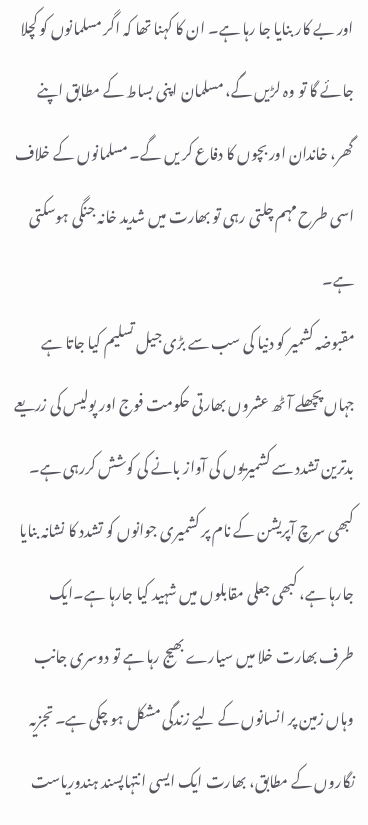اور بے کار بنایا جا رہا ہے۔ ان کا کہنا تھا کہ اگر مسلمانوں کو کچلا جائے گا تو وہ لڑیں گے، مسلمان اپنی بساط کے مطابق اپنے گھر، خاندان اور بچوں کا دفاع کر یں گے۔ مسلمانوں کے خلاف اسی طرح مہم چلتی رہی تو بھارت میں شدید خانہ جنگی ہوسکتی ہے۔
مقبوضہ کشمیر کو دنیا کی سب سے بڑی جیل تسلیم کیا جاتا ہے جہاں پچھلے آٹھ عشروں بھارتی حکومت فوج اور پولیس کی زریعے بدترین تشدد سے کشمیریوں کی آواز بانے کی کوشش کررہی ہے۔ کبھی سرچ آپریشن کے نام پر کشمیری جوانوں کو تشدد کا نشانہ بنایا جارہا ہے، کبھی جعلی مقابلوں میں شہید کیا جارہا ہے۔ایک طرف بھارت خلا میں سیارے بھیج رہا ہے تو دوسری جانب وہاں زمین پر انسانوں کے لیے زندگی مشکل ہو چکی ہے۔ تجزیہ نگاروں کے مطابق، بھارت ایک ایسی انتہاپسند ہندوریاست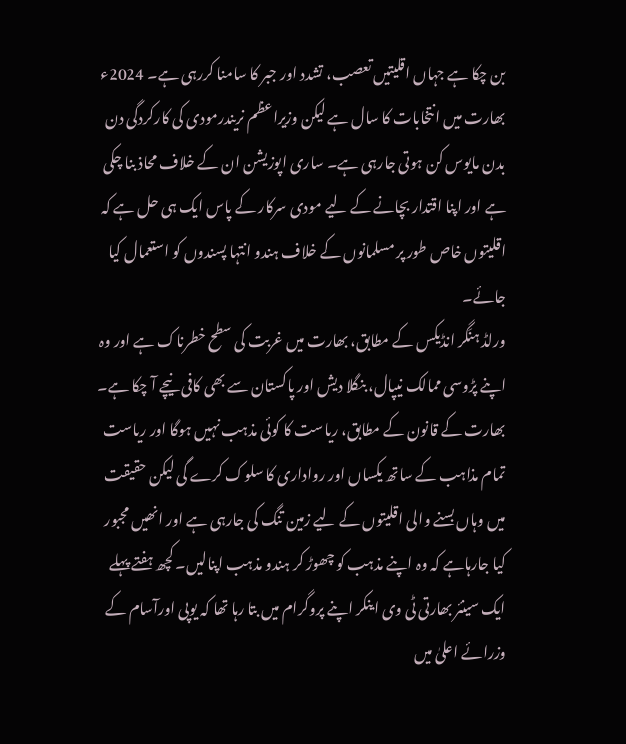بن چکا ہے جہاں اقلیتیں تعصب، تشدد اور جبر کا سامنا کررہی ہے۔ 2024ء بھارت میں انتخابات کا سال ہے لیکن وزیراعظم نریندرمودی کی کارکردگی دن بدن مایوس کن ہوتی جارہی ہے۔ ساری اپوزیشن ان کے خلاف محاذ بنا چکی ہے اور اپنا اقتدار بچانے کے لیے مودی سرکار کے پاس ایک ہی حل ہے کہ اقلیتوں خاص طور پر مسلمانوں کے خلاف ہندو انتہا پسندوں کو استعمال کیا جائے۔
ورلڈ ہنَگر انڈیکس کے مطابق، بھارت میں غربت کی سطح خطرناک ہے اور وہ اپنے پڑوسی ممالک نیپال، بنگلا دیش اور پاکستان سے بھی کافی نیچے آ چکا ہے۔ بھارت کے قانون کے مطابق، ریاست کا کوئی مذہب نہیں ہوگا اور ریاست تمام مذاہب کے ساتھ یکساں اور رواداری کا سلوک کرے گی لیکن حقیقت میں وہاں بسنے والی اقلیتوں کے لیے زمین تنگ کی جارہی ہے اور انھیں مجبور کیا جارہاہے کہ وہ اپنے مذہب کو چھوڑ کر ہندو مذہب اپنالیں۔ کچھ ہفتے پہلے ایک سینئر بھارتی ٹی وی اینکر اپنے پروگرام میں بتا رہا تھا کہ یوپی اورآسام کے وزرائے اعلیٰ میں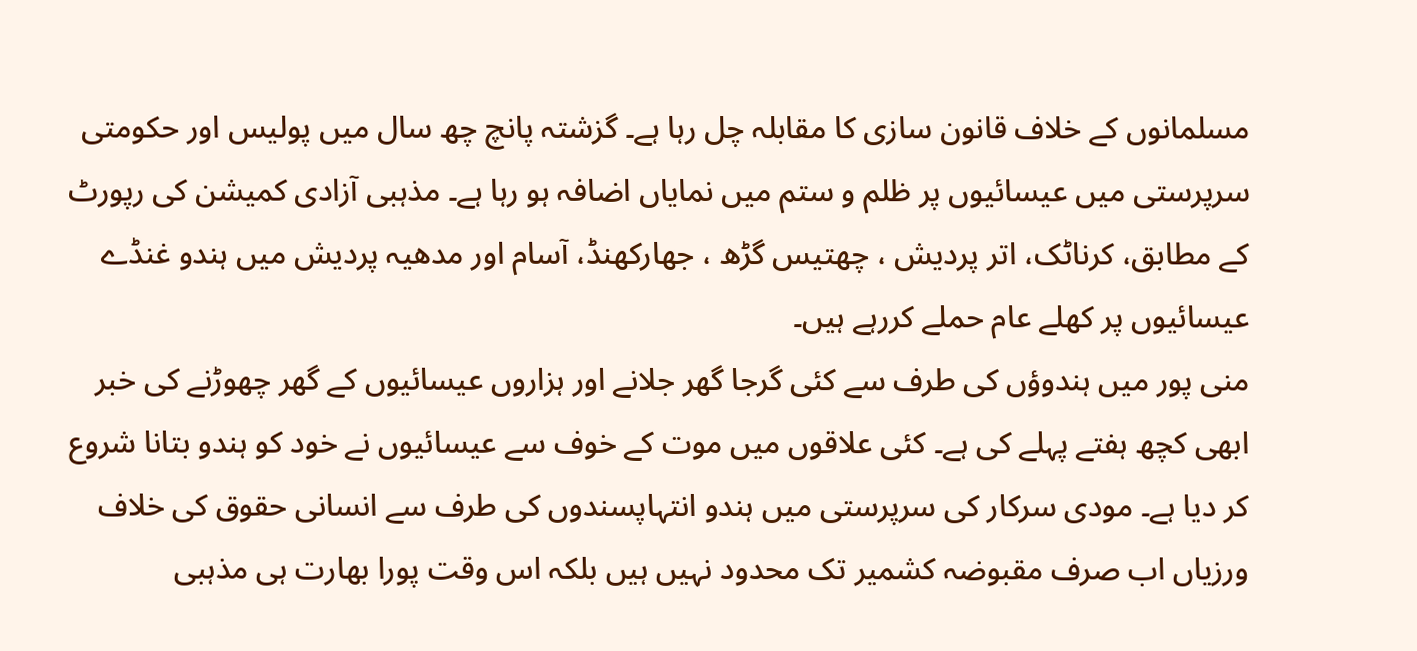مسلمانوں کے خلاف قانون سازی کا مقابلہ چل رہا ہے۔ گزشتہ پانچ چھ سال میں پولیس اور حکومتی سرپرستی میں عیسائیوں پر ظلم و ستم میں نمایاں اضافہ ہو رہا ہے۔ مذہبی آزادی کمیشن کی رپورٹ کے مطابق، کرناٹک، اتر پردیش ، چھتیس گڑھ ، جھارکھنڈ، آسام اور مدھیہ پردیش میں ہندو غنڈے عیسائیوں پر کھلے عام حملے کررہے ہیں۔
منی پور میں ہندوؤں کی طرف سے کئی گرجا گھر جلانے اور ہزاروں عیسائیوں کے گھر چھوڑنے کی خبر ابھی کچھ ہفتے پہلے کی ہے۔ کئی علاقوں میں موت کے خوف سے عیسائیوں نے خود کو ہندو بتانا شروع کر دیا ہے۔ مودی سرکار کی سرپرستی میں ہندو انتہاپسندوں کی طرف سے انسانی حقوق کی خلاف ورزیاں اب صرف مقبوضہ کشمیر تک محدود نہیں ہیں بلکہ اس وقت پورا بھارت ہی مذہبی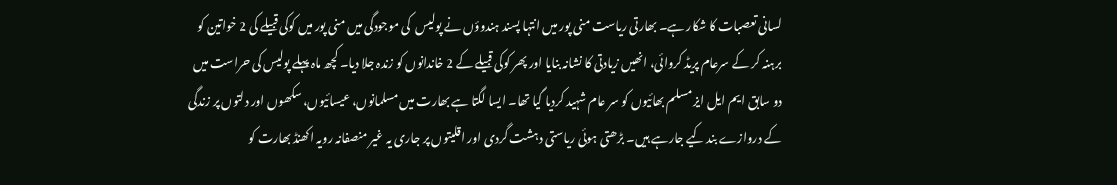لسانی تعصبات کا شکار ہے۔ بھارتی ریاست منی پور میں انتہا پسند ہندوؤں نے پولیس  کی موجودگی میں منی پور میں کوکی قبیلے کی 2 خواتین کو برہنہ کر کے سرعام پریڈ کروائی، انھیں زیادتی کا نشانہ بنایا اور پھر کوکی قبیلے کے 2 خاندانوں کو زندہ جلا دیا۔ کچھ ماہ پہلے پولیس کی حراست میں دو سابق ایم ایل ایز مسلم بھائیوں کو سر عام شہید کردیا گیا تھا۔ ایسا لگتا ہے بھارت میں مسلمانوں، عیسائیوں، سکھوں اور دلتوں پر زندگی کے دروازے بند کیے جارہے ہیں۔ بڑھتی ہوئی ریاستی دہشت گردی اور اقلیتوں پر جاری یہ غیر منصفانہ رویہ اکھنڈ بھارت کو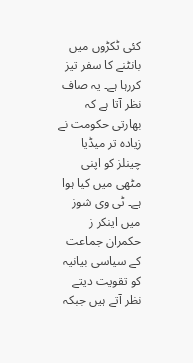کئی ٹکڑوں میں بانٹنے کا سفر تیز کررہا ہے۔ یہ صاف نظر آتا ہے کہ بھارتی حکومت نے زیادہ تر میڈیا چینلز کو اپنی مٹھی میں کیا ہوا ہے۔ ٹی وی شوز میں اینکر ز حکمران جماعت کے سیاسی بیانیہ کو تقویت دیتے نظر آتے ہیں جبکہ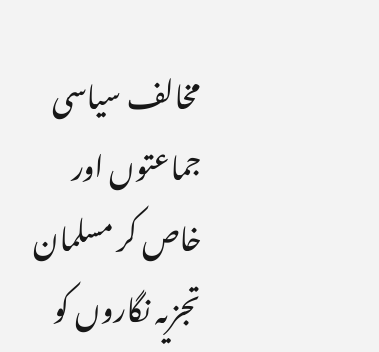مخالف سیاسی جماعتوں اور خاص کر مسلمان تجزیہ نگاروں کو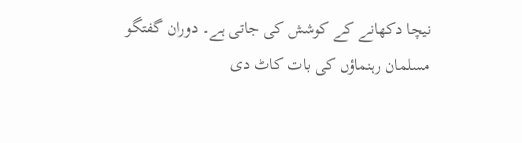نیچا دکھانے کے کوشش کی جاتی ہے۔ دوران گفتگو مسلمان رہنماؤں کی بات کاٹ دی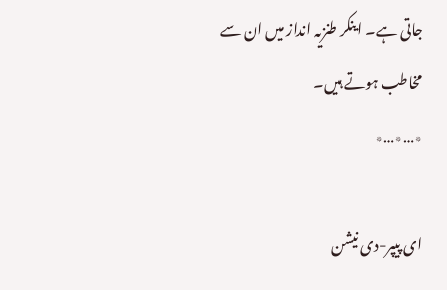جاتی ہے۔ اینکر طنزیہ انداز میں ان سے مخاطب ہوتے ہیں۔
٭…٭…٭

ای پیپر-دی نیشن